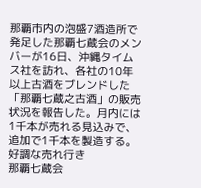那覇市内の泡盛7酒造所で発足した那覇七蔵会のメンバーが16日、沖縄タイムス社を訪れ、各社の10年以上古酒をブレンドした「那覇七蔵之古酒」の販売状況を報告した。月内には1千本が売れる見込みで、追加で1千本を製造する。
好調な売れ行き
那覇七蔵会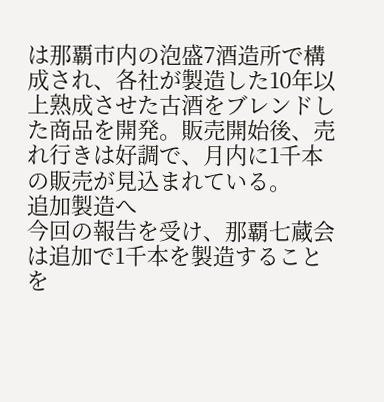は那覇市内の泡盛7酒造所で構成され、各社が製造した10年以上熟成させた古酒をブレンドした商品を開発。販売開始後、売れ行きは好調で、月内に1千本の販売が見込まれている。
追加製造へ
今回の報告を受け、那覇七蔵会は追加で1千本を製造することを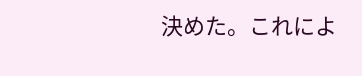決めた。これによ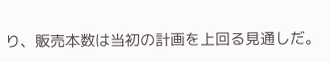り、販売本数は当初の計画を上回る見通しだ。